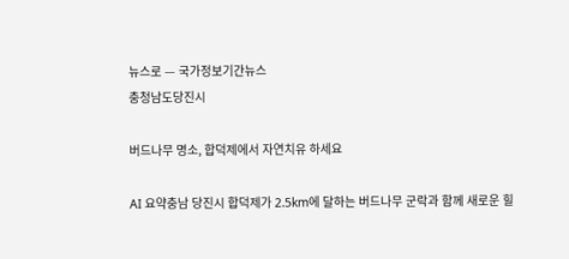뉴스로 — 국가정보기간뉴스
충청남도당진시

버드나무 명소, 합덕제에서 자연치유 하세요

AI 요약충남 당진시 합덕제가 2.5km에 달하는 버드나무 군락과 함께 새로운 힐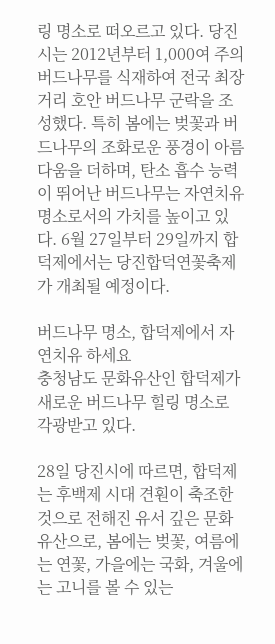링 명소로 떠오르고 있다. 당진시는 2012년부터 1,000여 주의 버드나무를 식재하여 전국 최장거리 호안 버드나무 군락을 조성했다. 특히 봄에는 벚꽃과 버드나무의 조화로운 풍경이 아름다움을 더하며, 탄소 흡수 능력이 뛰어난 버드나무는 자연치유 명소로서의 가치를 높이고 있다. 6월 27일부터 29일까지 합덕제에서는 당진합덕연꽃축제가 개최될 예정이다.

버드나무 명소, 합덕제에서 자연치유 하세요
충청남도 문화유산인 합덕제가 새로운 버드나무 힐링 명소로 각광받고 있다.

28일 당진시에 따르면, 합덕제는 후백제 시대 견훤이 축조한 것으로 전해진 유서 깊은 문화유산으로, 봄에는 벚꽃, 여름에는 연꽃, 가을에는 국화, 겨울에는 고니를 볼 수 있는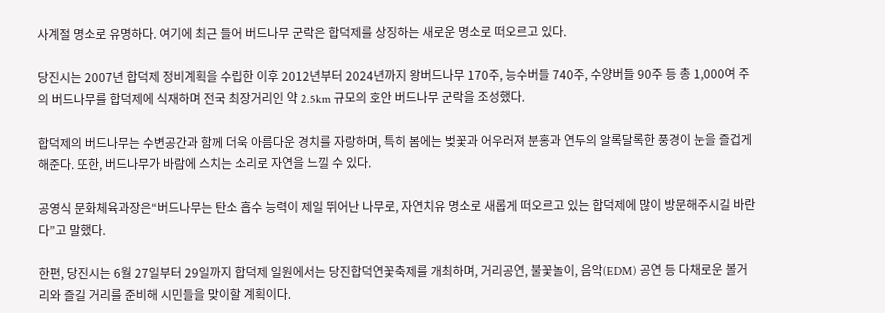사계절 명소로 유명하다. 여기에 최근 들어 버드나무 군락은 합덕제를 상징하는 새로운 명소로 떠오르고 있다.

당진시는 2007년 합덕제 정비계획을 수립한 이후 2012년부터 2024년까지 왕버드나무 170주, 능수버들 740주, 수양버들 90주 등 총 1,000여 주의 버드나무를 합덕제에 식재하며 전국 최장거리인 약 2.5km 규모의 호안 버드나무 군락을 조성했다.

합덕제의 버드나무는 수변공간과 함께 더욱 아름다운 경치를 자랑하며, 특히 봄에는 벚꽃과 어우러져 분홍과 연두의 알록달록한 풍경이 눈을 즐겁게 해준다. 또한, 버드나무가 바람에 스치는 소리로 자연을 느낄 수 있다.

공영식 문화체육과장은“버드나무는 탄소 흡수 능력이 제일 뛰어난 나무로, 자연치유 명소로 새롭게 떠오르고 있는 합덕제에 많이 방문해주시길 바란다”고 말했다.

한편, 당진시는 6월 27일부터 29일까지 합덕제 일원에서는 당진합덕연꽃축제를 개최하며, 거리공연, 불꽃놀이, 음악(EDM) 공연 등 다채로운 볼거리와 즐길 거리를 준비해 시민들을 맞이할 계획이다.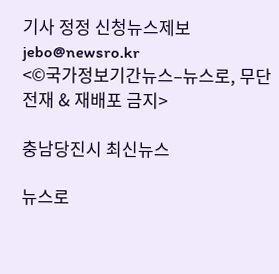기사 정정 신청뉴스제보 jebo@newsro.kr
<©국가정보기간뉴스–뉴스로, 무단 전재 & 재배포 금지>

충남당진시 최신뉴스

뉴스로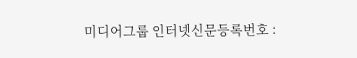미디어그룹 인터넷신문등록번호 :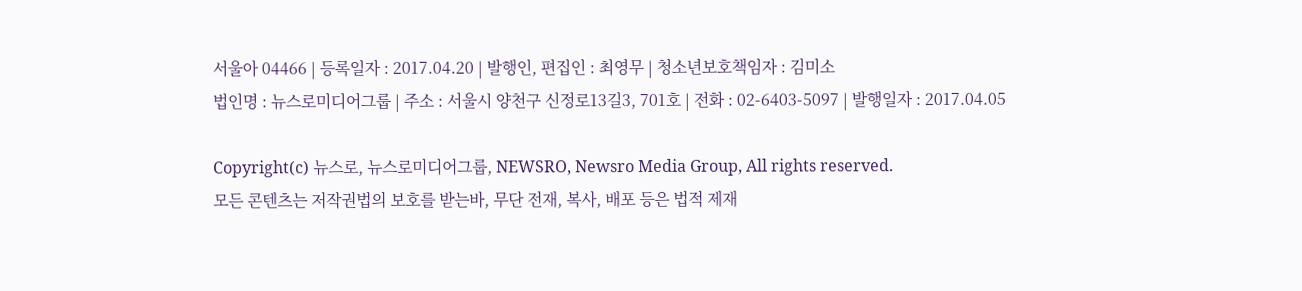서울아 04466 | 등록일자 : 2017.04.20 | 발행인, 편집인 : 최영무 | 청소년보호책임자 : 김미소
법인명 : 뉴스로미디어그룹 | 주소 : 서울시 양천구 신정로13길3, 701호 | 전화 : 02-6403-5097 | 발행일자 : 2017.04.05

Copyright(c) 뉴스로, 뉴스로미디어그룹, NEWSRO, Newsro Media Group, All rights reserved.
모든 콘텐츠는 저작권법의 보호를 받는바, 무단 전재, 복사, 배포 등은 법적 제재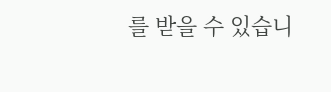를 받을 수 있습니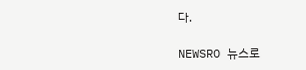다.

NEWSRO 뉴스로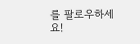를 팔로우하세요!